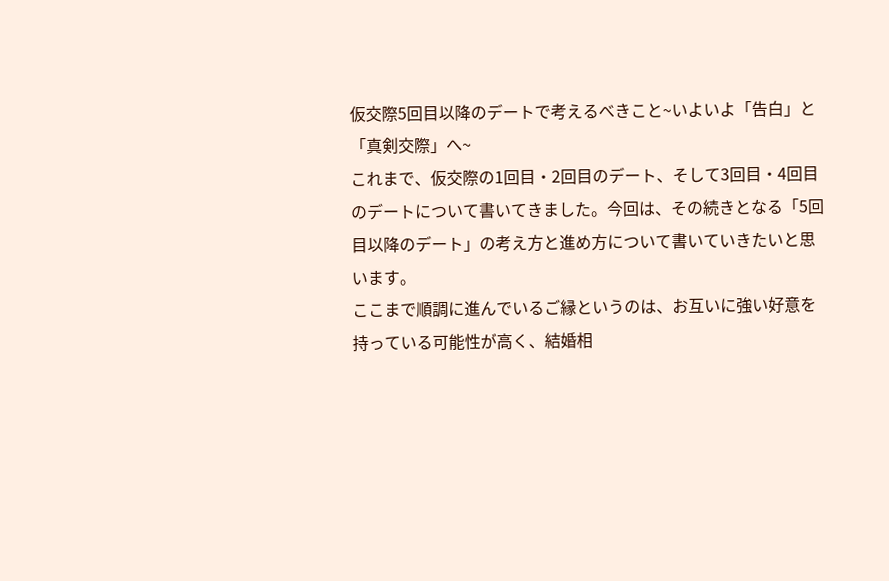仮交際5回目以降のデートで考えるべきこと~いよいよ「告白」と「真剣交際」へ~
これまで、仮交際の1回目・2回目のデート、そして3回目・4回目のデートについて書いてきました。今回は、その続きとなる「5回目以降のデート」の考え方と進め方について書いていきたいと思います。
ここまで順調に進んでいるご縁というのは、お互いに強い好意を持っている可能性が高く、結婚相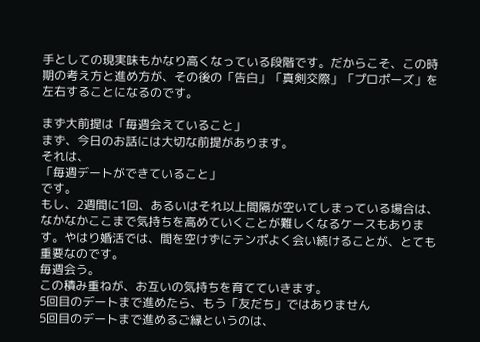手としての現実味もかなり高くなっている段階です。だからこそ、この時期の考え方と進め方が、その後の「告白」「真剣交際」「プロポーズ」を左右することになるのです。

まず大前提は「毎週会えていること」
まず、今日のお話には大切な前提があります。
それは、
「毎週デートができていること」
です。
もし、2週間に1回、あるいはそれ以上間隔が空いてしまっている場合は、なかなかここまで気持ちを高めていくことが難しくなるケースもあります。やはり婚活では、間を空けずにテンポよく会い続けることが、とても重要なのです。
毎週会う。
この積み重ねが、お互いの気持ちを育てていきます。
5回目のデートまで進めたら、もう「友だち」ではありません
5回目のデートまで進めるご縁というのは、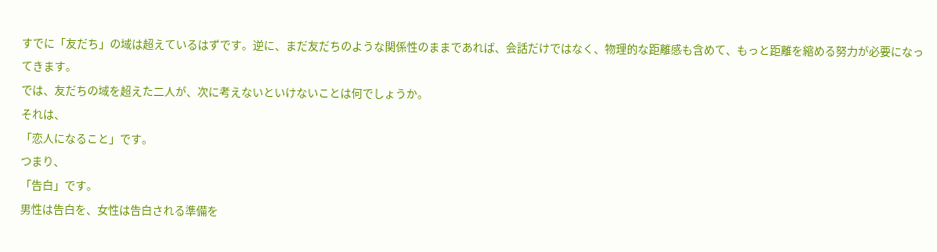すでに「友だち」の域は超えているはずです。逆に、まだ友だちのような関係性のままであれば、会話だけではなく、物理的な距離感も含めて、もっと距離を縮める努力が必要になってきます。
では、友だちの域を超えた二人が、次に考えないといけないことは何でしょうか。
それは、
「恋人になること」です。
つまり、
「告白」です。
男性は告白を、女性は告白される準備を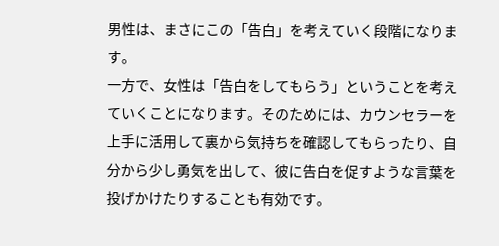男性は、まさにこの「告白」を考えていく段階になります。
一方で、女性は「告白をしてもらう」ということを考えていくことになります。そのためには、カウンセラーを上手に活用して裏から気持ちを確認してもらったり、自分から少し勇気を出して、彼に告白を促すような言葉を投げかけたりすることも有効です。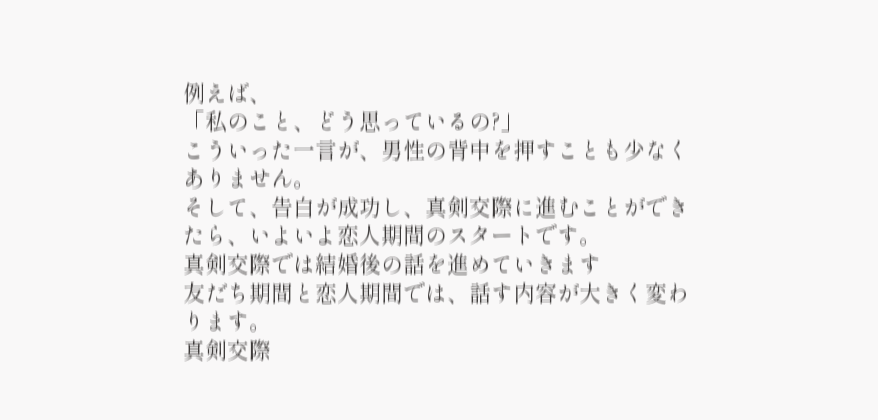例えば、
「私のこと、どう思っているの?」
こういった一言が、男性の背中を押すことも少なくありません。
そして、告白が成功し、真剣交際に進むことができたら、いよいよ恋人期間のスタートです。
真剣交際では結婚後の話を進めていきます
友だち期間と恋人期間では、話す内容が大きく変わります。
真剣交際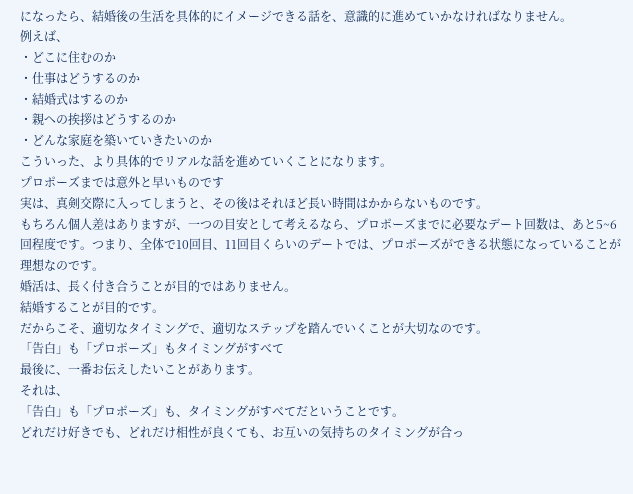になったら、結婚後の生活を具体的にイメージできる話を、意識的に進めていかなければなりません。
例えば、
・どこに住むのか
・仕事はどうするのか
・結婚式はするのか
・親への挨拶はどうするのか
・どんな家庭を築いていきたいのか
こういった、より具体的でリアルな話を進めていくことになります。
プロポーズまでは意外と早いものです
実は、真剣交際に入ってしまうと、その後はそれほど長い時間はかからないものです。
もちろん個人差はありますが、一つの目安として考えるなら、プロポーズまでに必要なデート回数は、あと5~6回程度です。つまり、全体で10回目、11回目くらいのデートでは、プロポーズができる状態になっていることが理想なのです。
婚活は、長く付き合うことが目的ではありません。
結婚することが目的です。
だからこそ、適切なタイミングで、適切なステップを踏んでいくことが大切なのです。
「告白」も「プロポーズ」もタイミングがすべて
最後に、一番お伝えしたいことがあります。
それは、
「告白」も「プロポーズ」も、タイミングがすべてだということです。
どれだけ好きでも、どれだけ相性が良くても、お互いの気持ちのタイミングが合っ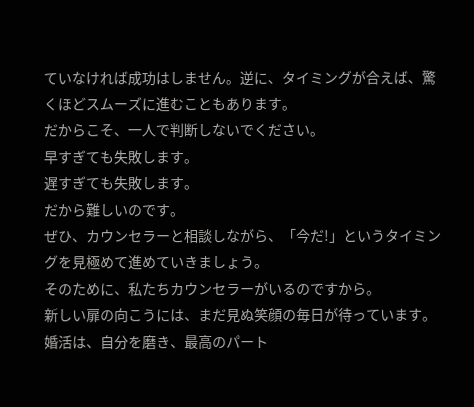ていなければ成功はしません。逆に、タイミングが合えば、驚くほどスムーズに進むこともあります。
だからこそ、一人で判断しないでください。
早すぎても失敗します。
遅すぎても失敗します。
だから難しいのです。
ぜひ、カウンセラーと相談しながら、「今だ!」というタイミングを見極めて進めていきましょう。
そのために、私たちカウンセラーがいるのですから。
新しい扉の向こうには、まだ見ぬ笑顔の毎日が待っています。
婚活は、自分を磨き、最高のパート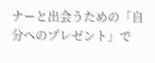ナーと出会うための「自分へのプレゼント」で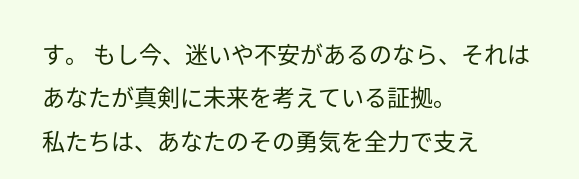す。 もし今、迷いや不安があるのなら、それはあなたが真剣に未来を考えている証拠。
私たちは、あなたのその勇気を全力で支え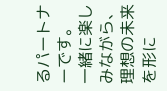るパートナーです。 一緒に楽しみながら、理想の未来を形に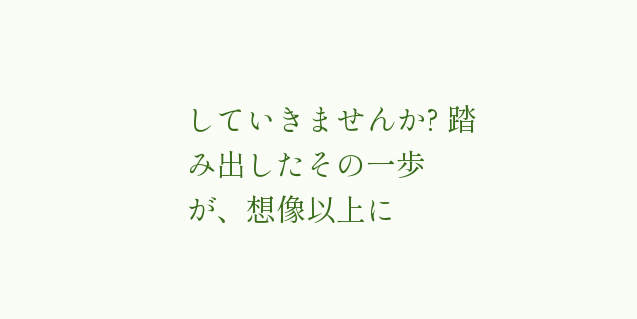していきませんか? 踏み出したその一歩が、想像以上に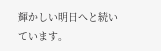輝かしい明日へと続いています。